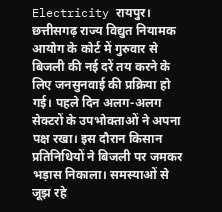Electricity रायपुर। छत्तीसगढ़ राज्य विद्युत नियामक आयोग के कोर्ट में गुरुवार से बिजली की नई दरें तय करने के लिए जनसुनवाई की प्रक्रिया हो गई। पहले दिन अलग-अलग सेक्टरों के उपभोक्ताओं ने अपना पक्ष रखा। इस दौरान किसान प्रतिनिधियों ने बिजली पर जमकर भड़ास निकाला। समस्याओं से जूझ रहे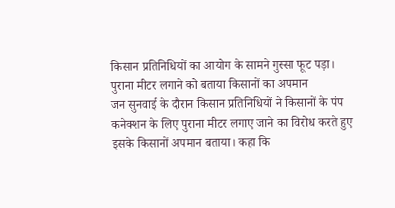किसान प्रतिनिधियों का आयोग के सामने गुस्सा फूट पड़ा।
पुराना मीटर लगाने को बताया किसानों का अपमान
जन सुनवाई के दौरान किसान प्रतिनिधियों ने किसानों के पंप कनेक्शन के लिए पुराना मीटर लगाए जाने का विरोध करते हुए इसके किसानों अपमान बताया। कहा कि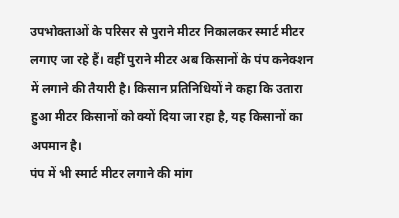उपभोक्ताओं के परिसर से पुराने मीटर निकालकर स्मार्ट मीटर लगाए जा रहे हैं। वहीं पुराने मीटर अब किसानों के पंप कनेक्शन में लगाने की तैयारी है। किसान प्रतिनिधियों ने कहा कि उतारा हुआ मीटर किसानों को क्यों दिया जा रहा है, यह किसानों का अपमान है।
पंप में भी स्मार्ट मीटर लगाने की मांग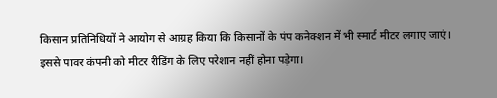किसान प्रतिनिधियों ने आयोग से आग्रह किया कि किसानों के पंप कनेक्शन में भी स्मार्ट मीटर लगाए जाएं। इससे पावर कंपनी को मीटर रीडिंग के लिए परेशान नहीं होना पड़ेगा।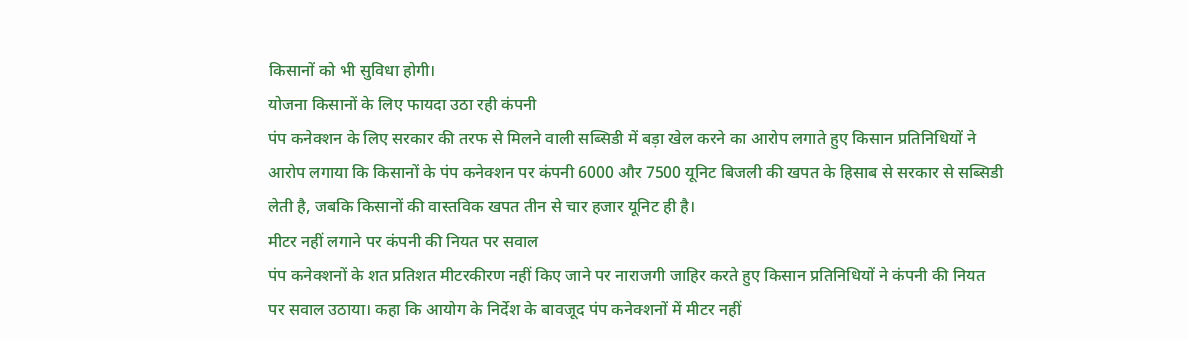किसानों को भी सुविधा होगी।
योजना किसानों के लिए फायदा उठा रही कंपनी
पंप कनेक्शन के लिए सरकार की तरफ से मिलने वाली सब्सिडी में बड़ा खेल करने का आरोप लगाते हुए किसान प्रतिनिधियों ने आरोप लगाया कि किसानों के पंप कनेक्शन पर कंपनी 6000 और 7500 यूनिट बिजली की खपत के हिसाब से सरकार से सब्सिडी लेती है, जबकि किसानों की वास्तविक खपत तीन से चार हजार यूनिट ही है।
मीटर नहीं लगाने पर कंपनी की नियत पर सवाल
पंप कनेक्शनों के शत प्रतिशत मीटरकीरण नहीं किए जाने पर नाराजगी जाहिर करते हुए किसान प्रतिनिधियों ने कंपनी की नियत पर सवाल उठाया। कहा कि आयोग के निर्देश के बावजूद पंप कनेक्शनों में मीटर नहीं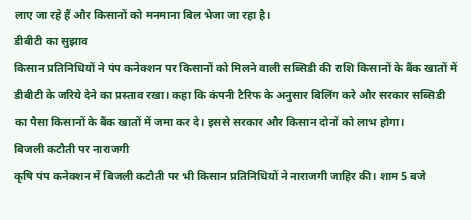लाए जा रहे हैं और किसानों को मनमाना बिल भेजा जा रहा है।
डीबीटी का सुझाव
किसान प्रतिनिधियों ने पंप कनेक्शन पर किसानों को मिलने वाली सब्सिडी की राशि किसानों के बैंक खातों में डीबीटी के जरिये देने का प्रस्ताव रखा। कहा कि कंपनी टैरिफ के अनुसार बिलिंग करे और सरकार सब्सिडी का पैसा किसानों के बैंक खातों में जमा कर दे। इससे सरकार और किसान दोनों को लाभ होगा।
बिजली कटौती पर नाराजगी
कृषि पंप कनेक्शन में बिजली कटौती पर भी किसान प्रतिनिधियों ने नाराजगी जाहिर की। शाम 5 बजे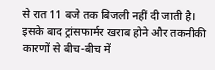से रात 11 बजे तक बिजली नहीं दी जाती है। इसके बाद ट्रांसफार्मर खराब होने और तकनीकी कारणों से बीच-बीच में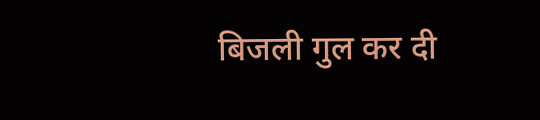बिजली गुल कर दी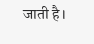जाती है।